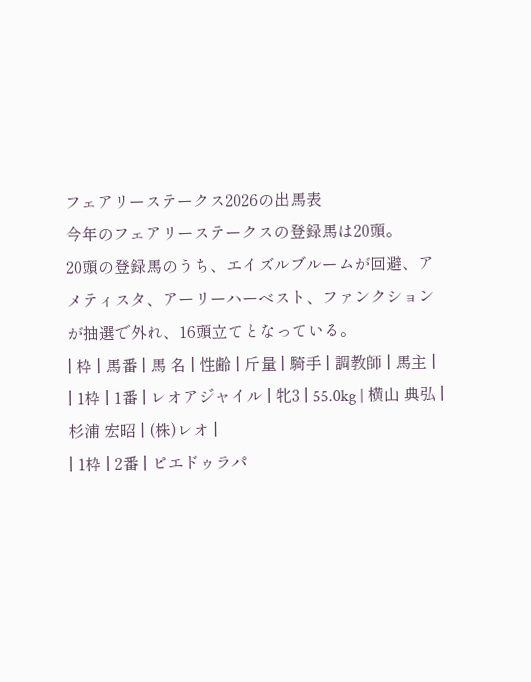フェアリーステークス2026の出馬表
今年のフェアリーステークスの登録馬は20頭。
20頭の登録馬のうち、エイズルブルームが回避、アメティスタ、アーリーハーベスト、ファンクションが抽選で外れ、16頭立てとなっている。
| 枠 | 馬番 | 馬 名 | 性齢 | 斤量 | 騎手 | 調教師 | 馬主 |
| 1枠 | 1番 | レオアジャイル | 牝3 | 55.0kg | 横山 典弘 | 杉浦 宏昭 | (株)レオ |
| 1枠 | 2番 | ピエドゥラパ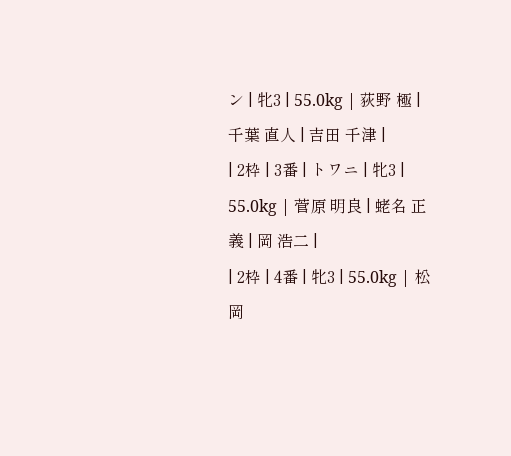ン | 牝3 | 55.0kg | 荻野 極 | 千葉 直人 | 吉田 千津 |
| 2枠 | 3番 | トワニ | 牝3 | 55.0kg | 菅原 明良 | 蛯名 正義 | 岡 浩二 |
| 2枠 | 4番 | 牝3 | 55.0kg | 松岡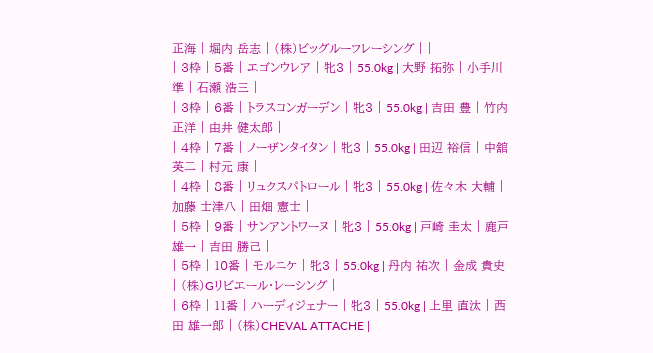正海 | 堀内 岳志 | (株)ビッグルーフレーシング | |
| 3枠 | 5番 | エゴンウレア | 牝3 | 55.0kg | 大野 拓弥 | 小手川 準 | 石瀬 浩三 |
| 3枠 | 6番 | トラスコンガーデン | 牝3 | 55.0kg | 吉田 豊 | 竹内 正洋 | 由井 健太郎 |
| 4枠 | 7番 | ノーザンタイタン | 牝3 | 55.0kg | 田辺 裕信 | 中舘 英二 | 村元 康 |
| 4枠 | 8番 | リュクスパトロール | 牝3 | 55.0kg | 佐々木 大輔 | 加藤 士津八 | 田畑 憲士 |
| 5枠 | 9番 | サンアントワーヌ | 牝3 | 55.0kg | 戸崎 圭太 | 鹿戸 雄一 | 吉田 勝己 |
| 5枠 | 10番 | モルニケ | 牝3 | 55.0kg | 丹内 祐次 | 金成 貴史 | (株)Gリビエール・レーシング |
| 6枠 | 11番 | ハーディジェナー | 牝3 | 55.0kg | 上里 直汰 | 西田 雄一郎 | (株)CHEVAL ATTACHE |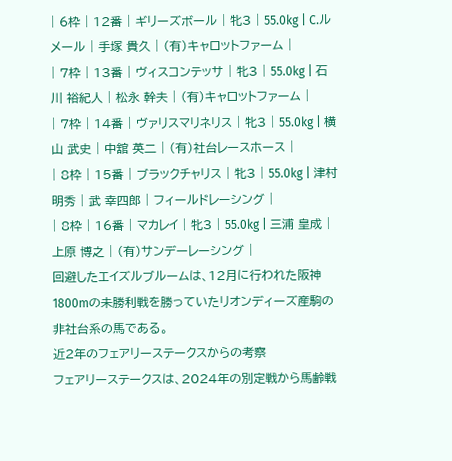| 6枠 | 12番 | ギリーズボール | 牝3 | 55.0kg | C.ルメール | 手塚 貴久 | (有)キャロットファーム |
| 7枠 | 13番 | ヴィスコンテッサ | 牝3 | 55.0kg | 石川 裕紀人 | 松永 幹夫 | (有)キャロットファーム |
| 7枠 | 14番 | ヴァリスマリネリス | 牝3 | 55.0kg | 横山 武史 | 中舘 英二 | (有)社台レースホース |
| 8枠 | 15番 | ブラックチャリス | 牝3 | 55.0kg | 津村 明秀 | 武 幸四郎 | フィールドレーシング |
| 8枠 | 16番 | マカレイ | 牝3 | 55.0kg | 三浦 皇成 | 上原 博之 | (有)サンデーレーシング |
回避したエイズルブルームは、12月に行われた阪神1800mの未勝利戦を勝っていたリオンディーズ産駒の非社台系の馬である。
近2年のフェアリーステークスからの考察
フェアリーステークスは、2024年の別定戦から馬齢戦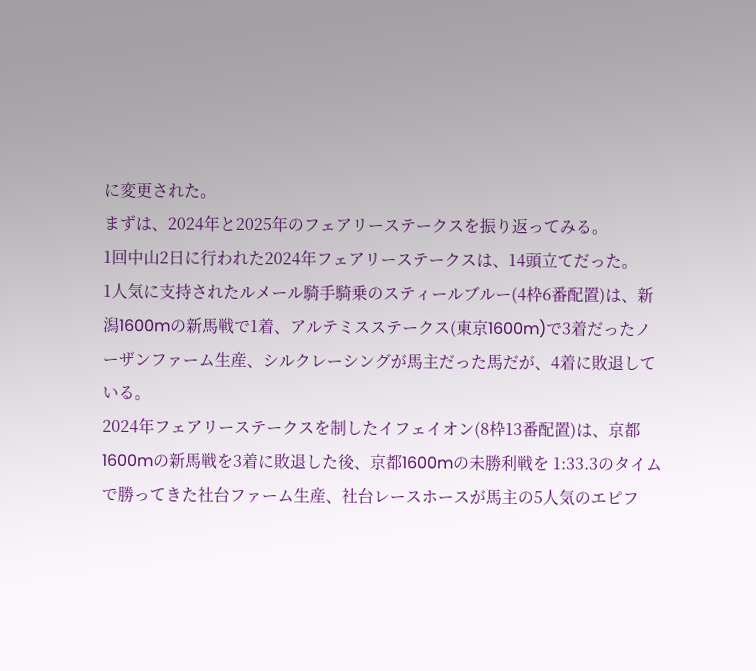に変更された。
まずは、2024年と2025年のフェアリーステークスを振り返ってみる。
1回中山2日に行われた2024年フェアリーステークスは、14頭立てだった。
1人気に支持されたルメール騎手騎乗のスティールブルー(4枠6番配置)は、新潟1600mの新馬戦で1着、アルテミスステークス(東京1600m)で3着だったノーザンファーム生産、シルクレーシングが馬主だった馬だが、4着に敗退している。
2024年フェアリーステークスを制したイフェイオン(8枠13番配置)は、京都1600mの新馬戦を3着に敗退した後、京都1600mの未勝利戦を 1:33.3のタイムで勝ってきた社台ファーム生産、社台レースホースが馬主の5人気のエピフ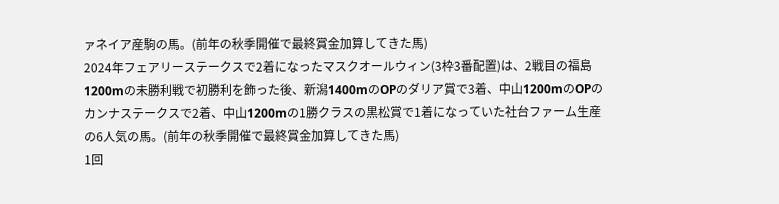ァネイア産駒の馬。(前年の秋季開催で最終賞金加算してきた馬)
2024年フェアリーステークスで2着になったマスクオールウィン(3枠3番配置)は、2戦目の福島1200mの未勝利戦で初勝利を飾った後、新潟1400mのOPのダリア賞で3着、中山1200mのOPのカンナステークスで2着、中山1200mの1勝クラスの黒松賞で1着になっていた社台ファーム生産の6人気の馬。(前年の秋季開催で最終賞金加算してきた馬)
1回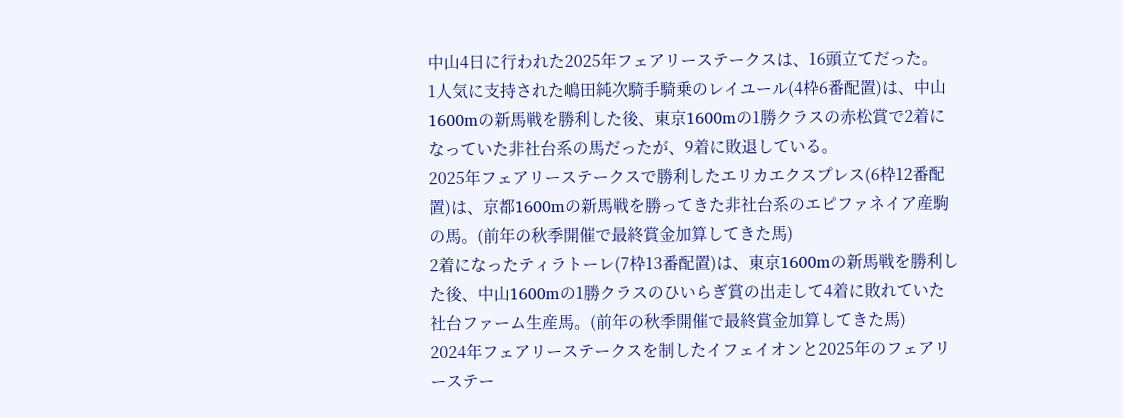中山4日に行われた2025年フェアリーステークスは、16頭立てだった。
1人気に支持された嶋田純次騎手騎乗のレイユール(4枠6番配置)は、中山1600mの新馬戦を勝利した後、東京1600mの1勝クラスの赤松賞で2着になっていた非社台系の馬だったが、9着に敗退している。
2025年フェアリーステークスで勝利したエリカエクスプレス(6枠12番配置)は、京都1600mの新馬戦を勝ってきた非社台系のエピファネイア産駒の馬。(前年の秋季開催で最終賞金加算してきた馬)
2着になったティラトーレ(7枠13番配置)は、東京1600mの新馬戦を勝利した後、中山1600mの1勝クラスのひいらぎ賞の出走して4着に敗れていた社台ファーム生産馬。(前年の秋季開催で最終賞金加算してきた馬)
2024年フェアリーステークスを制したイフェイオンと2025年のフェアリーステー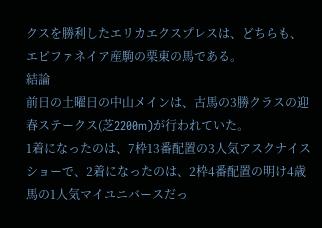クスを勝利したエリカエクスプレスは、どちらも、 エピファネイア産駒の栗東の馬である。
結論
前日の土曜日の中山メインは、古馬の3勝クラスの迎春ステークス(芝2200m)が行われていた。
1着になったのは、7枠13番配置の3人気アスクナイスショーで、2着になったのは、2枠4番配置の明け4歳馬の1人気マイユニバースだっ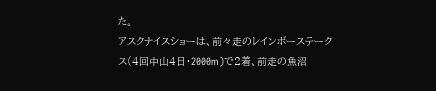た。
アスクナイスショーは、前々走のレインボーステークス(4回中山4日・2000m)で2着、前走の魚沼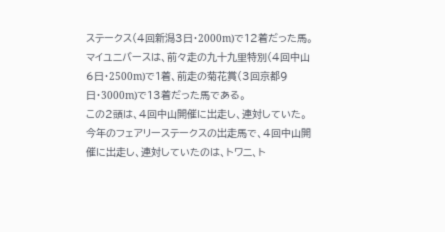ステークス(4回新潟3日・2000m)で12着だった馬。
マイユニバースは、前々走の九十九里特別(4回中山6日・2500m)で1着、前走の菊花賞(3回京都9日・3000m)で13着だった馬である。
この2頭は、4回中山開催に出走し、連対していた。
今年のフェアリーステークスの出走馬で、4回中山開催に出走し、連対していたのは、トワニ、ト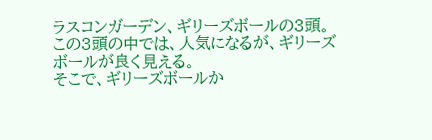ラスコンガーデン、ギリーズボールの3頭。
この3頭の中では、人気になるが、ギリーズボールが良く見える。
そこで、ギリーズボールか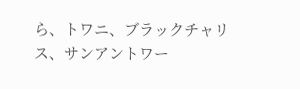ら、トワニ、ブラックチャリス、サンアントワー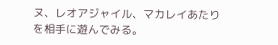ヌ、レオアジャイル、マカレイあたりを相手に遊んでみる。